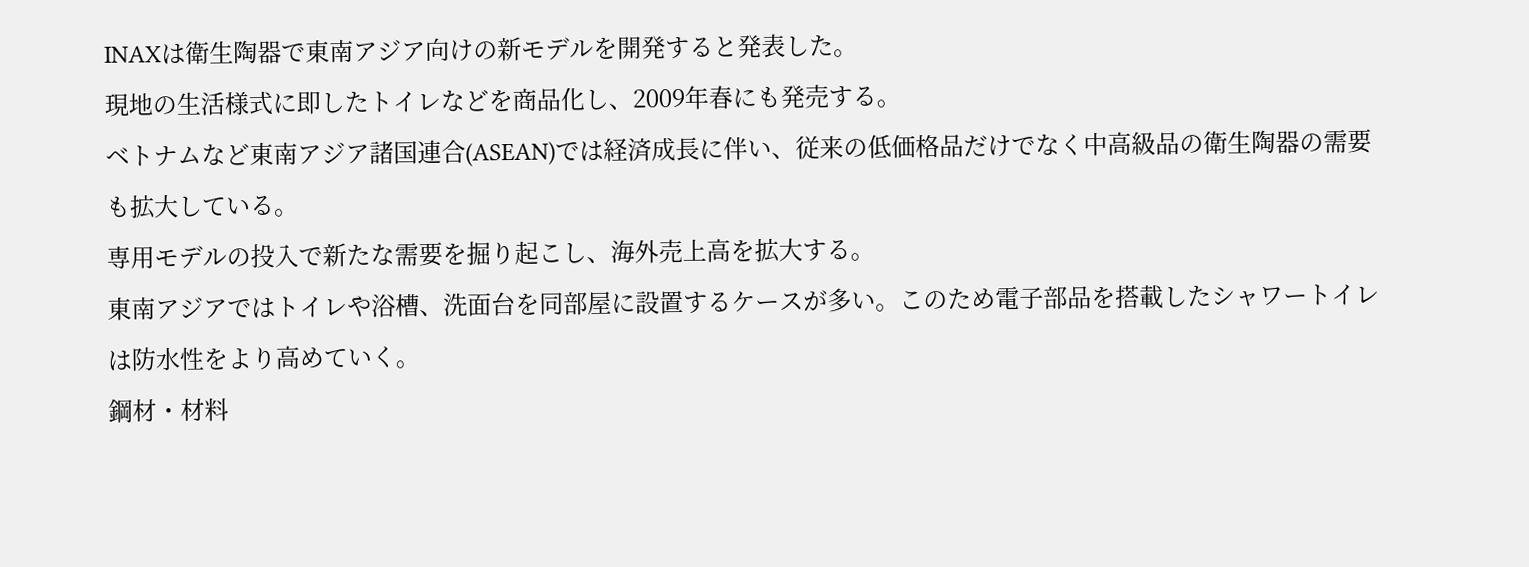INAXは衛生陶器で東南アジア向けの新モデルを開発すると発表した。
現地の生活様式に即したトイレなどを商品化し、2009年春にも発売する。
ベトナムなど東南アジア諸国連合(ASEAN)では経済成長に伴い、従来の低価格品だけでなく中高級品の衛生陶器の需要も拡大している。
専用モデルの投入で新たな需要を掘り起こし、海外売上高を拡大する。
東南アジアではトイレや浴槽、洗面台を同部屋に設置するケースが多い。このため電子部品を搭載したシャワートイレは防水性をより高めていく。
鋼材・材料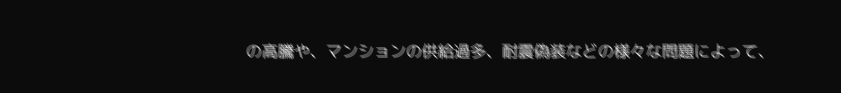の高騰や、マンションの供給過多、耐震偽装などの様々な問題によって、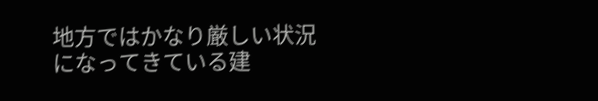地方ではかなり厳しい状況になってきている建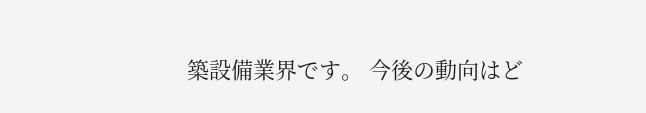築設備業界です。 今後の動向はど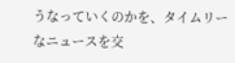うなっていくのかを、タイムリーなニュースを交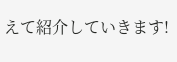えて紹介していきます!